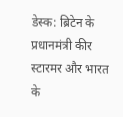डेस्क: ब्रिटेन के प्रधानमंत्री कीर स्टारमर और भारत के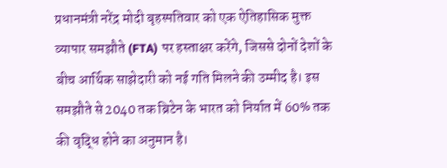प्रधानमंत्री नरेंद्र मोदी बृहस्पतिवार को एक ऐतिहासिक मुक्त व्यापार समझौते (FTA) पर हस्ताक्षर करेंगे, जिससे दोनों देशों के बीच आर्थिक साझेदारी को नई गति मिलने की उम्मीद है। इस समझौते से 2040 तक ब्रिटेन के भारत को निर्यात में 60% तक की वृद्धि होने का अनुमान है।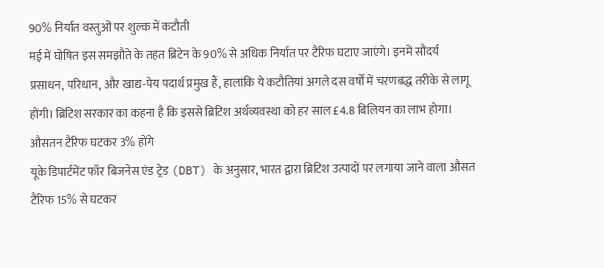90% निर्यात वस्तुओं पर शुल्क में कटौती
मई में घोषित इस समझौते के तहत ब्रिटेन के 90% से अधिक निर्यात पर टैरिफ घटाए जाएंगे। इनमें सौंदर्य प्रसाधन, परिधान, और खाद्य-पेय पदार्थ प्रमुख हैं, हालांकि ये कटौतियां अगले दस वर्षों में चरणबद्ध तरीके से लागू होंगी। ब्रिटिश सरकार का कहना है कि इससे ब्रिटिश अर्थव्यवस्था को हर साल £4.8 बिलियन का लाभ होगा।
औसतन टैरिफ घटकर 3% होंगे
यूके डिपार्टमेंट फॉर बिजनेस एंड ट्रेड (DBT) के अनुसार, भारत द्वारा ब्रिटिश उत्पादों पर लगाया जाने वाला औसत टैरिफ 15% से घटकर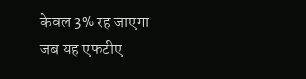केवल 3% रह जाएगा जब यह एफटीए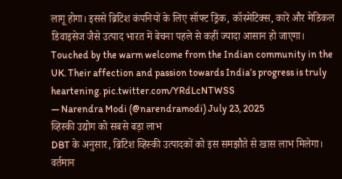लागू होगा। इससे ब्रिटिश कंपनियों के लिए सॉफ्ट ड्रिंक, कॉस्मेटिक्स, कारें और मेडिकल डिवाइसेज जैसे उत्पाद भारत में बेचना पहले से कहीं ज्यादा आसान हो जाएगा।
Touched by the warm welcome from the Indian community in the UK. Their affection and passion towards India’s progress is truly heartening. pic.twitter.com/YRdLcNTWSS
— Narendra Modi (@narendramodi) July 23, 2025
व्हिस्की उद्योग को सबसे बड़ा लाभ
DBT के अनुसार, ब्रिटिश व्हिस्की उत्पादकों को इस समझौते से खास लाभ मिलेगा। वर्तमान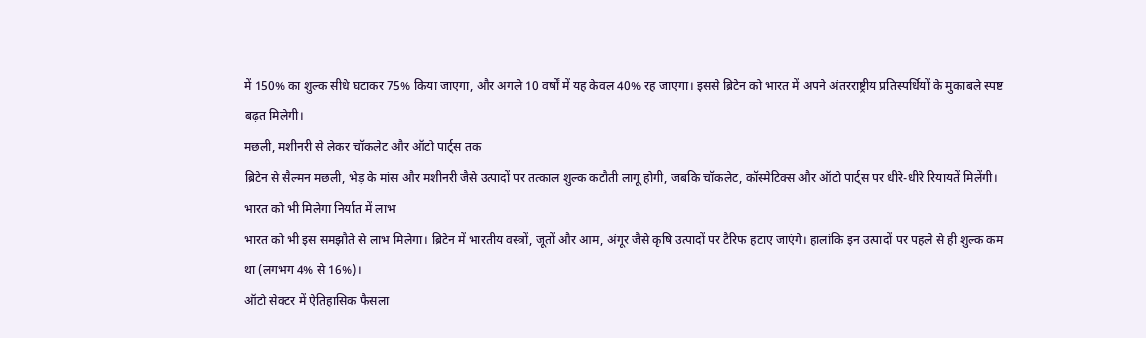में 150% का शुल्क सीधे घटाकर 75% किया जाएगा, और अगले 10 वर्षों में यह केवल 40% रह जाएगा। इससे ब्रिटेन को भारत में अपने अंतरराष्ट्रीय प्रतिस्पर्धियों के मुकाबले स्पष्ट बढ़त मिलेगी।
मछली, मशीनरी से लेकर चॉकलेट और ऑटो पार्ट्स तक
ब्रिटेन से सैल्मन मछली, भेड़ के मांस और मशीनरी जैसे उत्पादों पर तत्काल शुल्क कटौती लागू होगी, जबकि चॉकलेट, कॉस्मेटिक्स और ऑटो पार्ट्स पर धीरे-धीरे रियायतें मिलेंगी।
भारत को भी मिलेगा निर्यात में लाभ
भारत को भी इस समझौते से लाभ मिलेगा। ब्रिटेन में भारतीय वस्त्रों, जूतों और आम, अंगूर जैसे कृषि उत्पादों पर टैरिफ हटाए जाएंगे। हालांकि इन उत्पादों पर पहले से ही शुल्क कम था (लगभग 4% से 16%)।
ऑटो सेक्टर में ऐतिहासिक फैसला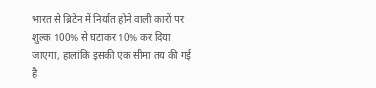भारत से ब्रिटेन में निर्यात होने वाली कारों पर शुल्क 100% से घटाकर 10% कर दिया जाएगा, हालांकि इसकी एक सीमा तय की गई है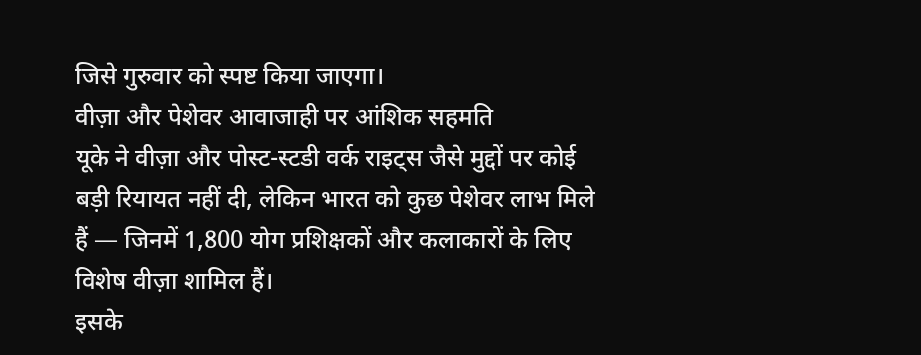जिसे गुरुवार को स्पष्ट किया जाएगा।
वीज़ा और पेशेवर आवाजाही पर आंशिक सहमति
यूके ने वीज़ा और पोस्ट-स्टडी वर्क राइट्स जैसे मुद्दों पर कोई बड़ी रियायत नहीं दी, लेकिन भारत को कुछ पेशेवर लाभ मिले हैं — जिनमें 1,800 योग प्रशिक्षकों और कलाकारों के लिए विशेष वीज़ा शामिल हैं।
इसके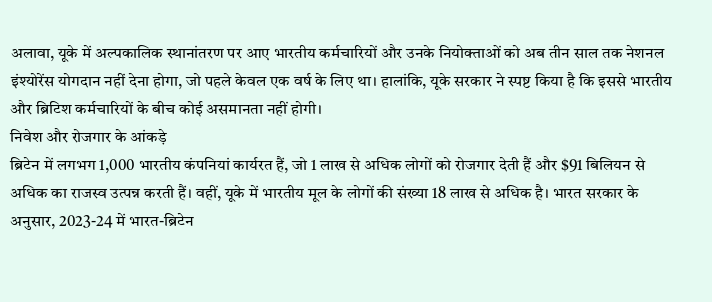अलावा, यूके में अल्पकालिक स्थानांतरण पर आए भारतीय कर्मचारियों और उनके नियोक्ताओं को अब तीन साल तक नेशनल इंश्योरेंस योगदान नहीं देना होगा, जो पहले केवल एक वर्ष के लिए था। हालांकि, यूके सरकार ने स्पष्ट किया है कि इससे भारतीय और ब्रिटिश कर्मचारियों के बीच कोई असमानता नहीं होगी।
निवेश और रोजगार के आंकड़े
ब्रिटेन में लगभग 1,000 भारतीय कंपनियां कार्यरत हैं, जो 1 लाख से अधिक लोगों को रोजगार देती हैं और $91 बिलियन से अधिक का राजस्व उत्पन्न करती हैं। वहीं, यूके में भारतीय मूल के लोगों की संख्या 18 लाख से अधिक है। भारत सरकार के अनुसार, 2023-24 में भारत-ब्रिटेन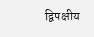द्विपक्षीय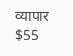व्यापार $55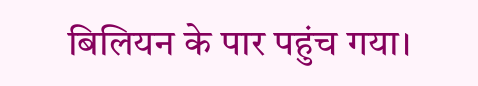बिलियन के पार पहुंच गया।